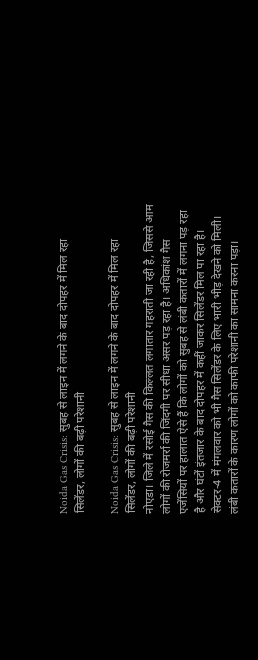Noida Gas Crisis: सुबह से लाइन में लगने के बाद दोपहर में मिल रहा सिलेंडर, लोगों की बढ़ी परेशानी

Noida Gas Crisis: सुबह से लाइन में लगने के बाद दोपहर में मिल रहा सिलेंडर, लोगों की बढ़ी परेशानी
नोएडा। जिले में रसोई गैस की किल्लत लगातार गहराती जा रही है, जिससे आम लोगों की रोजमर्रा की जिंदगी पर सीधा असर पड़ रहा है। अधिकांश गैस एजेंसियों पर हालात ऐसे हैं कि लोगों को सुबह से लंबी कतारों में लगना पड़ रहा है और घंटों इंतजार के बाद दोपहर में कहीं जाकर सिलेंडर मिल पा रहा है।
सेक्टर-4 में मंगलवार को भी गैस सिलेंडर के लिए भारी भीड़ देखने को मिली। लंबी कतारों के कारण लोगों को काफी परेशानी का सामना करना पड़ा।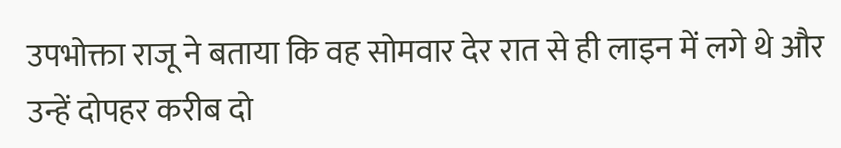उपभोक्ता राजू ने बताया कि वह सोमवार देर रात से ही लाइन में लगे थे और उन्हें दोपहर करीब दो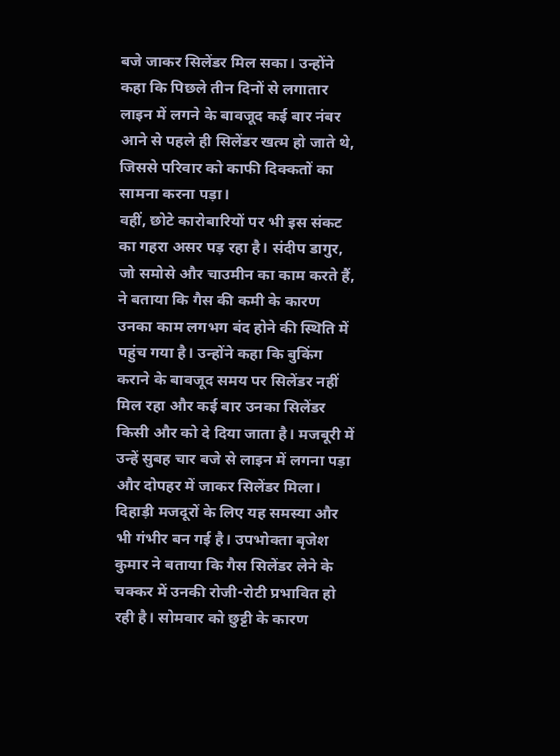बजे जाकर सिलेंडर मिल सका। उन्होंने कहा कि पिछले तीन दिनों से लगातार लाइन में लगने के बावजूद कई बार नंबर आने से पहले ही सिलेंडर खत्म हो जाते थे, जिससे परिवार को काफी दिक्कतों का सामना करना पड़ा।
वहीं, छोटे कारोबारियों पर भी इस संकट का गहरा असर पड़ रहा है। संदीप डागुर, जो समोसे और चाउमीन का काम करते हैं, ने बताया कि गैस की कमी के कारण उनका काम लगभग बंद होने की स्थिति में पहुंच गया है। उन्होंने कहा कि बुकिंग कराने के बावजूद समय पर सिलेंडर नहीं मिल रहा और कई बार उनका सिलेंडर किसी और को दे दिया जाता है। मजबूरी में उन्हें सुबह चार बजे से लाइन में लगना पड़ा और दोपहर में जाकर सिलेंडर मिला।
दिहाड़ी मजदूरों के लिए यह समस्या और भी गंभीर बन गई है। उपभोक्ता बृजेश कुमार ने बताया कि गैस सिलेंडर लेने के चक्कर में उनकी रोजी-रोटी प्रभावित हो रही है। सोमवार को छुट्टी के कारण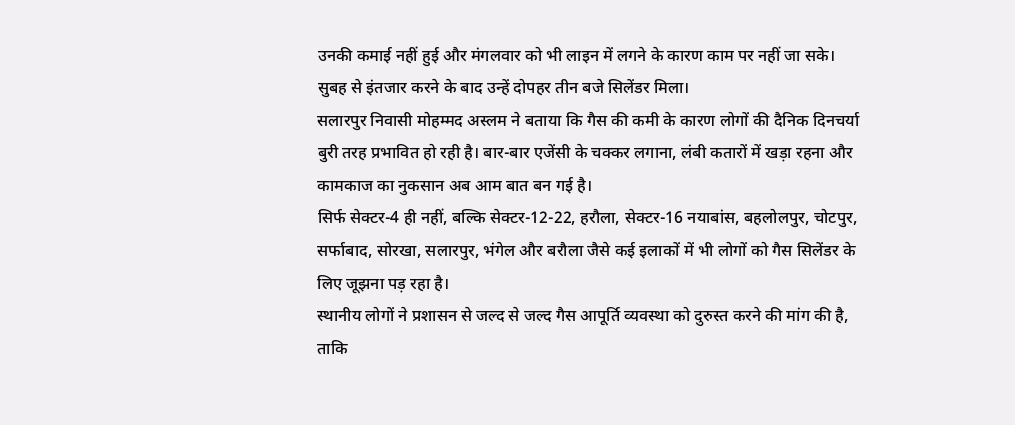उनकी कमाई नहीं हुई और मंगलवार को भी लाइन में लगने के कारण काम पर नहीं जा सके। सुबह से इंतजार करने के बाद उन्हें दोपहर तीन बजे सिलेंडर मिला।
सलारपुर निवासी मोहम्मद अस्लम ने बताया कि गैस की कमी के कारण लोगों की दैनिक दिनचर्या बुरी तरह प्रभावित हो रही है। बार-बार एजेंसी के चक्कर लगाना, लंबी कतारों में खड़ा रहना और कामकाज का नुकसान अब आम बात बन गई है।
सिर्फ सेक्टर-4 ही नहीं, बल्कि सेक्टर-12-22, हरौला, सेक्टर-16 नयाबांस, बहलोलपुर, चोटपुर, सर्फाबाद, सोरखा, सलारपुर, भंगेल और बरौला जैसे कई इलाकों में भी लोगों को गैस सिलेंडर के लिए जूझना पड़ रहा है।
स्थानीय लोगों ने प्रशासन से जल्द से जल्द गैस आपूर्ति व्यवस्था को दुरुस्त करने की मांग की है, ताकि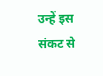उन्हें इस संकट से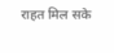राहत मिल सके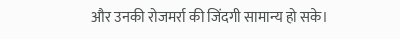और उनकी रोजमर्रा की जिंदगी सामान्य हो सके।